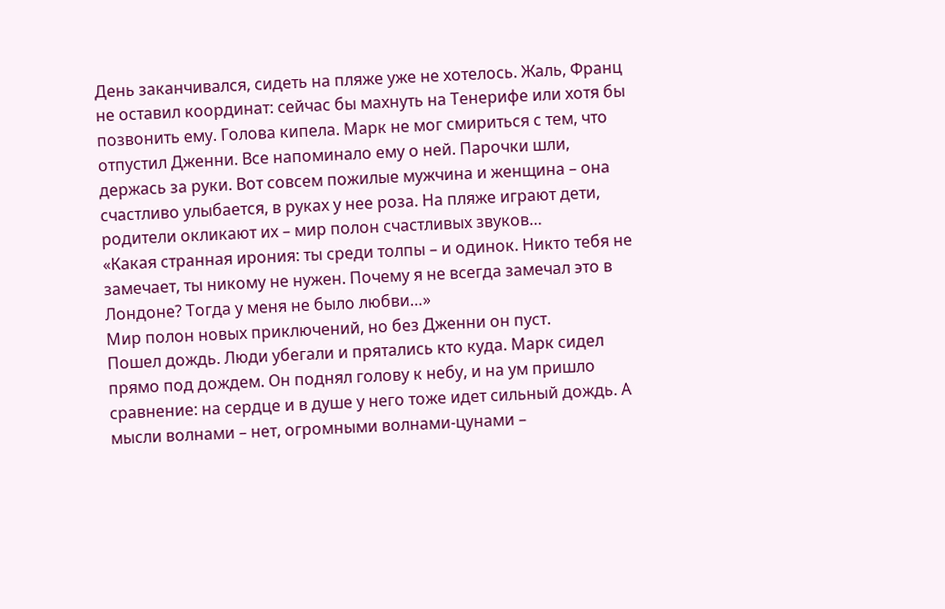День заканчивался, сидеть на пляже уже не хотелось. Жаль, Франц не оставил координат: сейчас бы махнуть на Тенерифе или хотя бы позвонить ему. Голова кипела. Марк не мог смириться с тем, что отпустил Дженни. Все напоминало ему о ней. Парочки шли, держась за руки. Вот совсем пожилые мужчина и женщина – она счастливо улыбается, в руках у нее роза. На пляже играют дети, родители окликают их – мир полон счастливых звуков…
«Какая странная ирония: ты среди толпы – и одинок. Никто тебя не замечает, ты никому не нужен. Почему я не всегда замечал это в Лондоне? Тогда у меня не было любви…»
Мир полон новых приключений, но без Дженни он пуст.
Пошел дождь. Люди убегали и прятались кто куда. Марк сидел прямо под дождем. Он поднял голову к небу, и на ум пришло сравнение: на сердце и в душе у него тоже идет сильный дождь. А мысли волнами – нет, огромными волнами-цунами –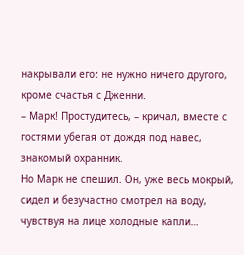накрывали его: не нужно ничего другого, кроме счастья с Дженни.
– Марк! Простудитесь, – кричал, вместе с гостями убегая от дождя под навес, знакомый охранник.
Но Марк не спешил. Он, уже весь мокрый, сидел и безучастно смотрел на воду, чувствуя на лице холодные капли…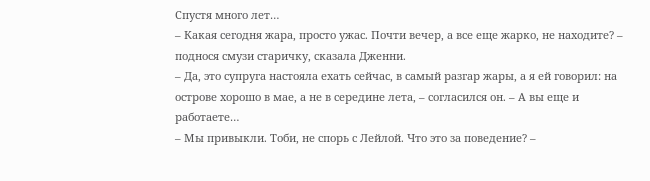Спустя много лет…
– Какая сегодня жара, просто ужас. Почти вечер, а все еще жарко, не находите? – поднося смузи старичку, сказала Дженни.
– Да, это супруга настояла ехать сейчас, в самый разгар жары, а я ей говорил: на острове хорошо в мае, а не в середине лета, – согласился он. – А вы еще и работаете…
– Мы привыкли. Тоби, не спорь с Лейлой. Что это за поведение? –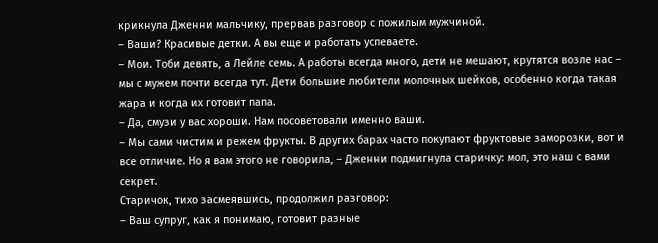крикнула Дженни мальчику, прервав разговор с пожилым мужчиной.
– Ваши? Красивые детки. А вы еще и работать успеваете.
– Мои. Тоби девять, а Лейле семь. А работы всегда много, дети не мешают, крутятся возле нас – мы с мужем почти всегда тут. Дети большие любители молочных шейков, особенно когда такая жара и когда их готовит папа.
– Да, смузи у вас хороши. Нам посоветовали именно ваши.
– Мы сами чистим и режем фрукты. В других барах часто покупают фруктовые заморозки, вот и все отличие. Но я вам этого не говорила, – Дженни подмигнула старичку: мол, это наш с вами секрет.
Старичок, тихо засмеявшись, продолжил разговор:
– Ваш супруг, как я понимаю, готовит разные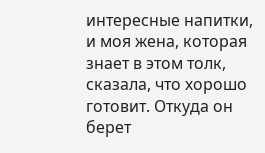интересные напитки, и моя жена, которая знает в этом толк, сказала, что хорошо готовит. Откуда он берет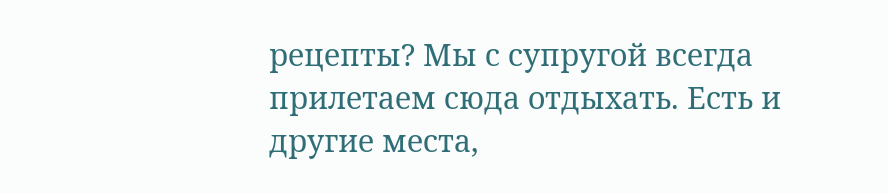рецепты? Мы с супругой всегда прилетаем сюда отдыхать. Есть и другие места,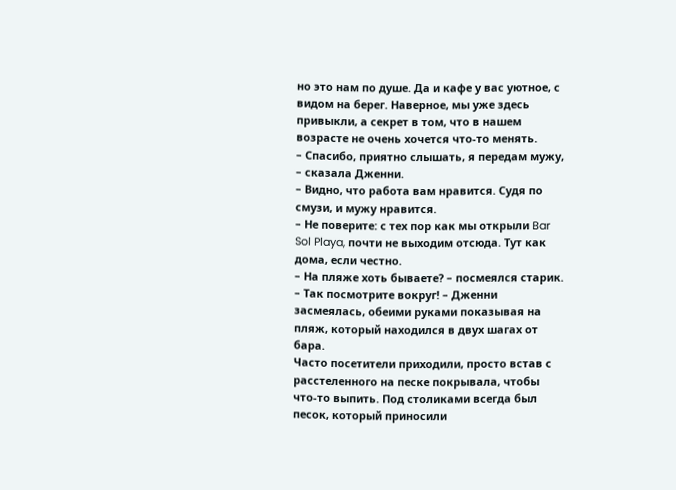но это нам по душе. Да и кафе у вас уютное, с видом на берег. Наверное, мы уже здесь привыкли, а секрет в том, что в нашем возрасте не очень хочется что-то менять.
– Спасибо, приятно слышать, я передам мужу, – сказала Дженни.
– Видно, что работа вам нравится. Судя по смузи, и мужу нравится.
– Не поверите: с тех пор как мы открыли Bar Sol Playa, почти не выходим отсюда. Тут как дома, если честно.
– На пляже хоть бываете? – посмеялся старик.
– Так посмотрите вокруг! – Дженни засмеялась, обеими руками показывая на пляж, который находился в двух шагах от бара.
Часто посетители приходили, просто встав с расстеленного на песке покрывала, чтобы что-то выпить. Под столиками всегда был песок, который приносили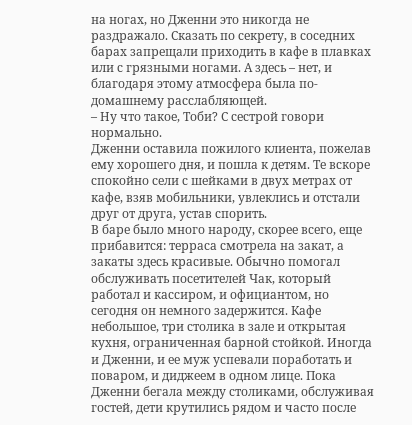на ногах, но Дженни это никогда не раздражало. Сказать по секрету, в соседних барах запрещали приходить в кафе в плавках или с грязными ногами. А здесь – нет, и благодаря этому атмосфера была по-домашнему расслабляющей.
– Ну что такое, Тоби? С сестрой говори нормально.
Дженни оставила пожилого клиента, пожелав ему хорошего дня, и пошла к детям. Те вскоре спокойно сели с шейками в двух метрах от кафе, взяв мобильники, увлеклись и отстали друг от друга, устав спорить.
В баре было много народу, скорее всего, еще прибавится: терраса смотрела на закат, а закаты здесь красивые. Обычно помогал обслуживать посетителей Чак, который работал и кассиром, и официантом, но сегодня он немного задержится. Кафе небольшое, три столика в зале и открытая кухня, ограниченная барной стойкой. Иногда и Дженни, и ее муж успевали поработать и поваром, и диджеем в одном лице. Пока Дженни бегала между столиками, обслуживая гостей, дети крутились рядом и часто после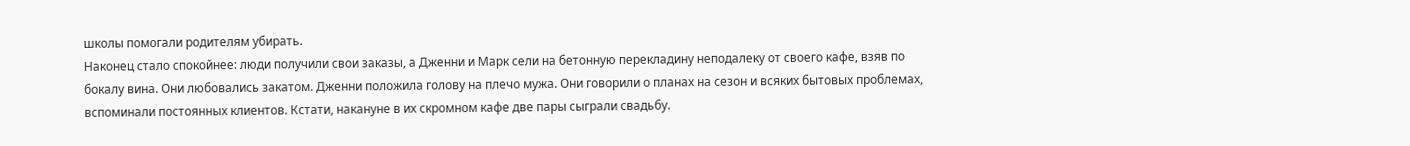школы помогали родителям убирать.
Наконец стало спокойнее: люди получили свои заказы, а Дженни и Марк сели на бетонную перекладину неподалеку от своего кафе, взяв по бокалу вина. Они любовались закатом. Дженни положила голову на плечо мужа. Они говорили о планах на сезон и всяких бытовых проблемах, вспоминали постоянных клиентов. Кстати, накануне в их скромном кафе две пары сыграли свадьбу.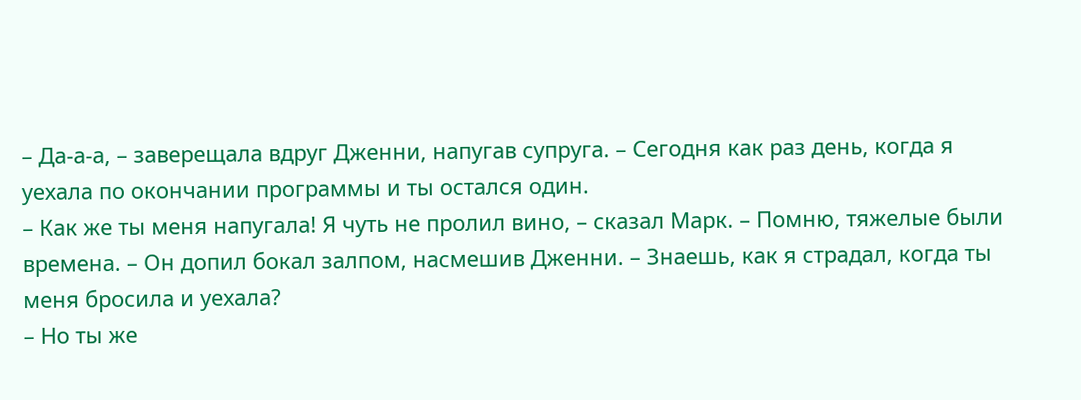– Да-а-а, – заверещала вдруг Дженни, напугав супруга. – Сегодня как раз день, когда я уехала по окончании программы и ты остался один.
– Как же ты меня напугала! Я чуть не пролил вино, – сказал Марк. – Помню, тяжелые были времена. – Он допил бокал залпом, насмешив Дженни. – Знаешь, как я страдал, когда ты меня бросила и уехала?
– Но ты же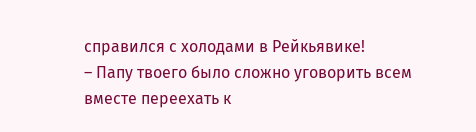справился с холодами в Рейкьявике!
– Папу твоего было сложно уговорить всем вместе переехать к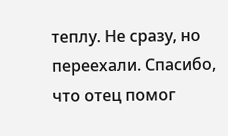теплу. Не сразу, но переехали. Спасибо, что отец помог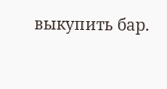выкупить бар.